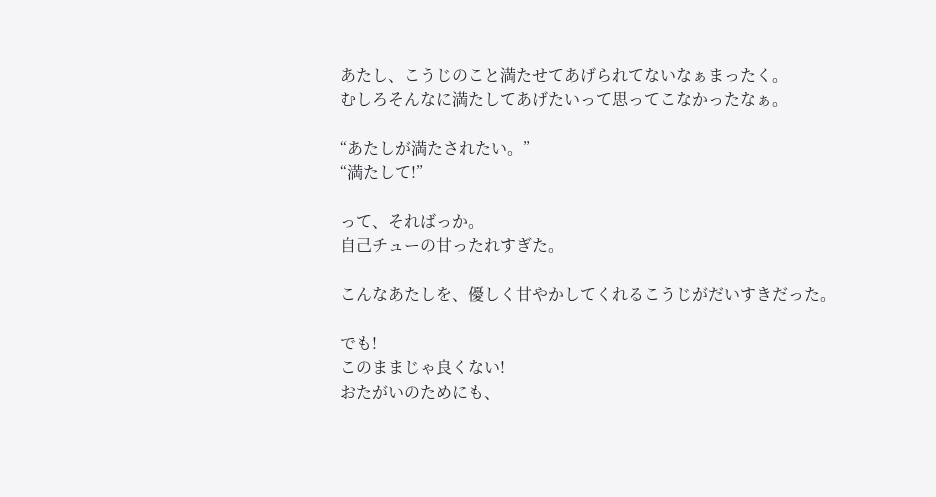あたし、こうじのこと満たせてあげられてないなぁまったく。
むしろそんなに満たしてあげたいって思ってこなかったなぁ。

“あたしが満たされたい。”
“満たして!”

って、そればっか。
自己チューの甘ったれすぎた。

こんなあたしを、優しく甘やかしてくれるこうじがだいすきだった。

でも!
このままじゃ良くない!
おたがいのためにも、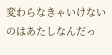変わらなきゃいけないのはあたしなんだっ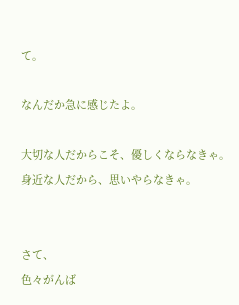て。

なんだか急に感じたよ。

大切な人だからこそ、優しくならなきゃ。
身近な人だから、思いやらなきゃ。


さて、
色々がんば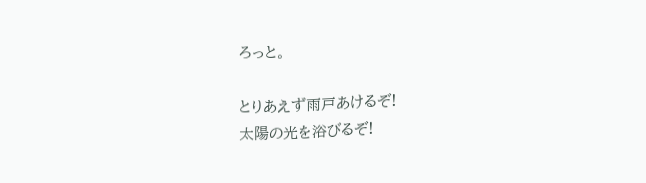ろっと。

とりあえず雨戸あけるぞ!
太陽の光を浴びるぞ!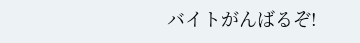バイトがんばるぞ!